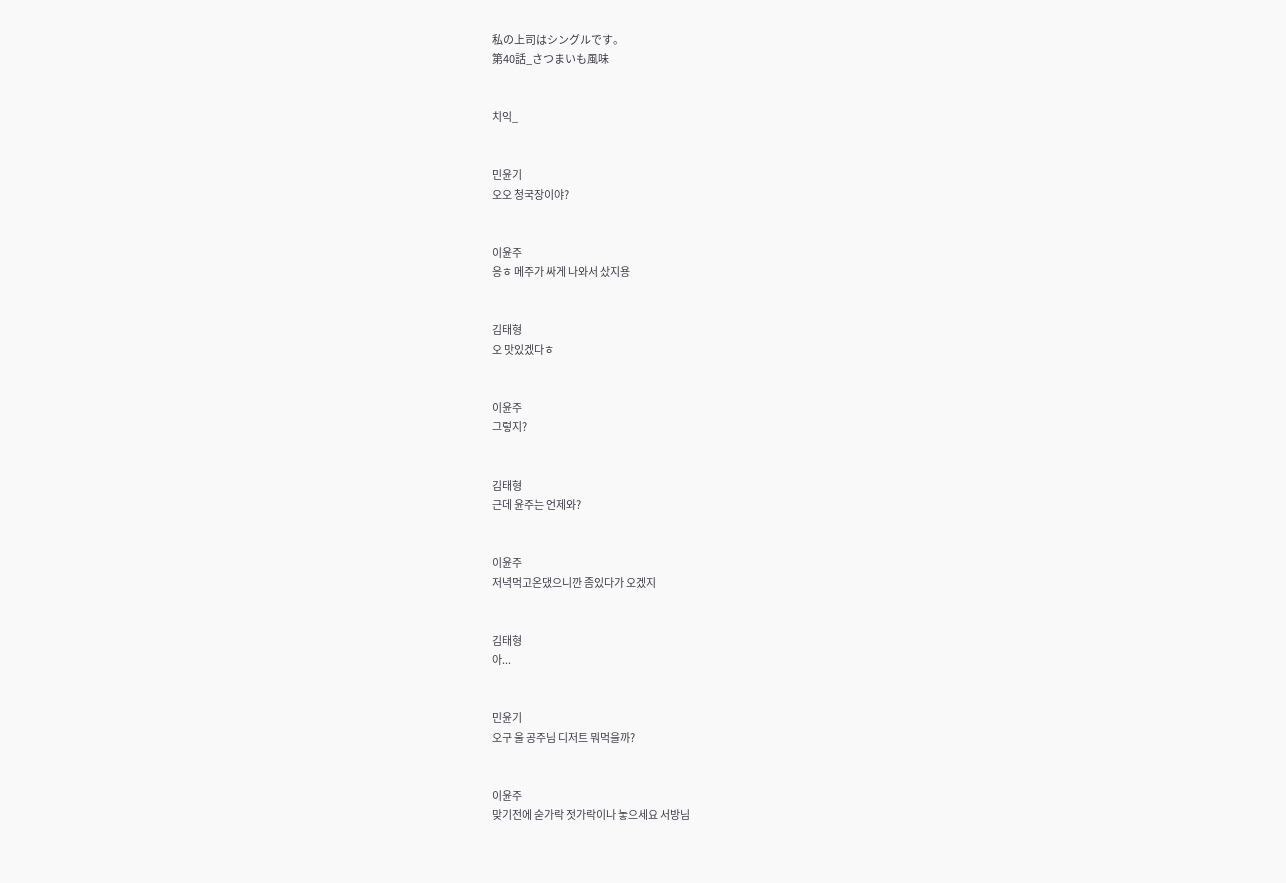私の上司はシングルです。
第40話_さつまいも風味


치익_


민윤기
오오 청국장이야?


이윤주
응ㅎ 메주가 싸게 나와서 샀지용


김태형
오 맛있겠다ㅎ


이윤주
그렇지?


김태형
근데 윤주는 언제와?


이윤주
저녁먹고온댔으니깐 좀있다가 오겠지


김태형
아...


민윤기
오구 울 공주님 디저트 뭐먹을까?


이윤주
맞기전에 숟가락 젓가락이나 놓으세요 서방님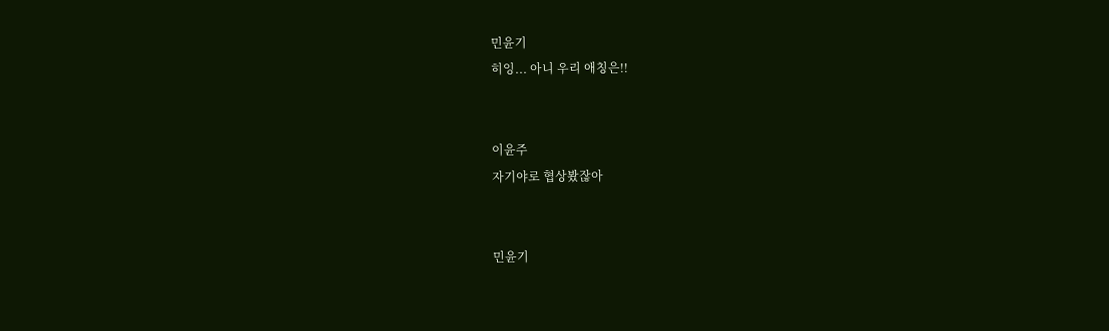민윤기
히잉... 아니 우리 애칭은!!


이윤주
자기야로 협상봤잖아


민윤기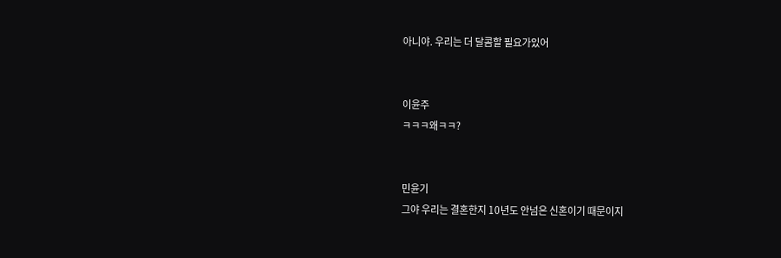아니야. 우리는 더 달콤할 필요가있어


이윤주
ㅋㅋㅋ왜ㅋㅋ?


민윤기
그야 우리는 결혼한지 10년도 안넘은 신혼이기 때문이지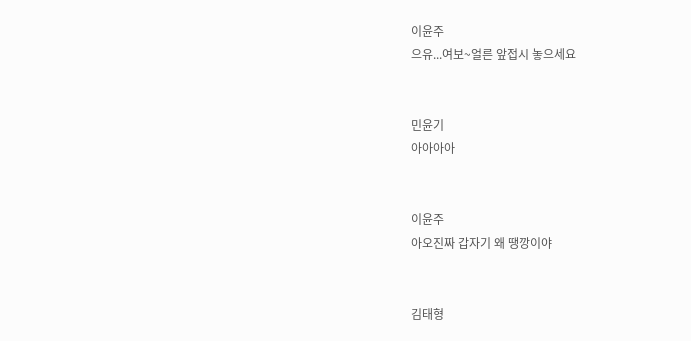이윤주
으유...여보~얼른 앞접시 놓으세요


민윤기
아아아아


이윤주
아오진짜 갑자기 왜 땡깡이야


김태형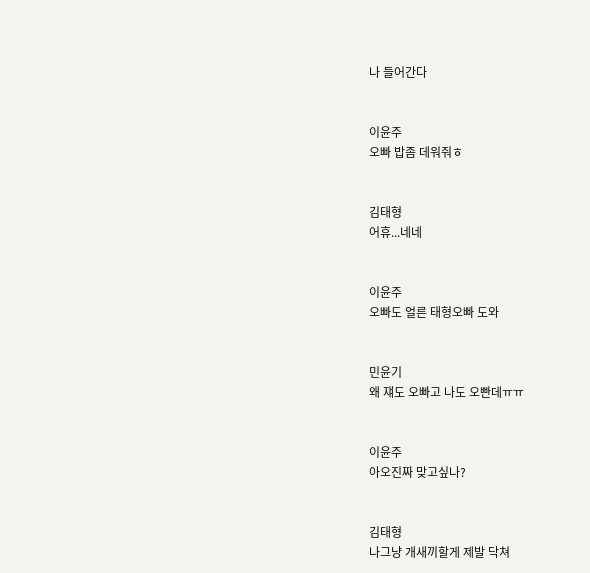나 들어간다


이윤주
오빠 밥좀 데워줘ㅎ


김태형
어휴...네네


이윤주
오빠도 얼른 태형오빠 도와


민윤기
왜 쟤도 오빠고 나도 오빤데ㅠㅠ


이윤주
아오진짜 맞고싶나?


김태형
나그냥 개새끼할게 제발 닥쳐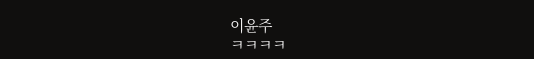이윤주
ㅋㅋㅋㅋ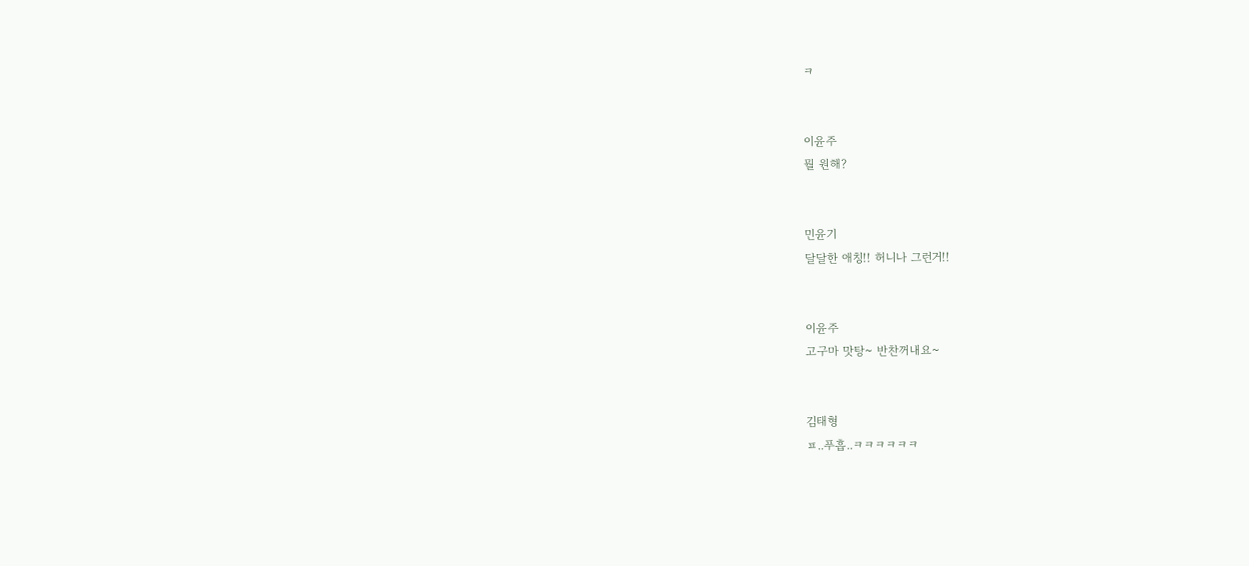ㅋ


이윤주
뭘 원해?


민윤기
달달한 애칭!! 허니나 그런거!!


이윤주
고구마 맛탕~ 반찬꺼내요~


김태형
ㅍ..푸흡..ㅋㅋㅋㅋㅋㅋ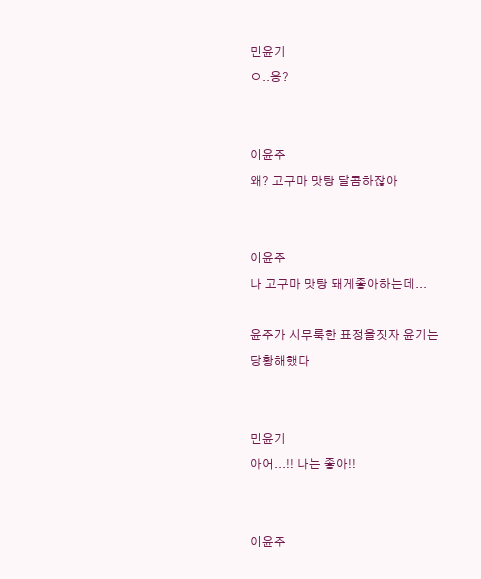민윤기
ㅇ..응?


이윤주
왜? 고구마 맛탕 달콤하잖아


이윤주
나 고구마 맛탕 돼게좋아하는데...

윤주가 시무룩한 표정을짓자 윤기는 당황해했다


민윤기
아어...!! 나는 좋아!!


이윤주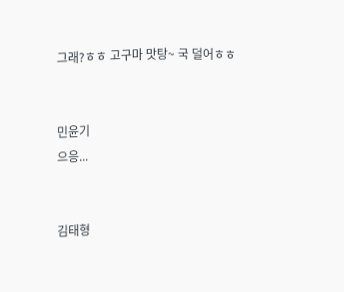그래?ㅎㅎ 고구마 맛탕~ 국 덜어ㅎㅎ


민윤기
으응...


김태형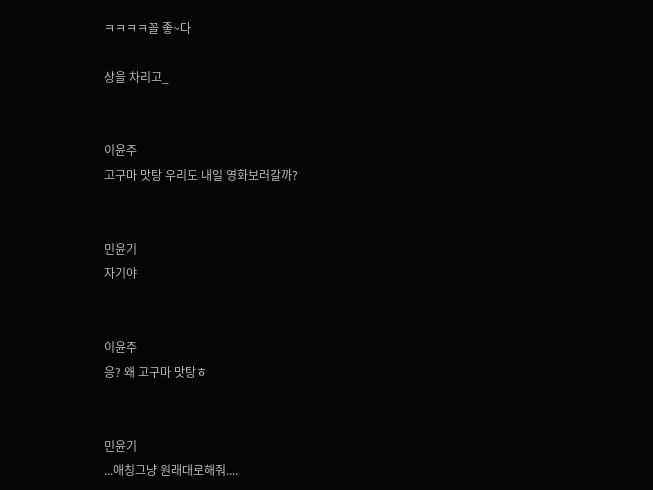ㅋㅋㅋㅋ꼴 좋~다

상을 차리고_


이윤주
고구마 맛탕 우리도 내일 영화보러갈까?


민윤기
자기야


이윤주
응? 왜 고구마 맛탕ㅎ


민윤기
...애칭그냥 원래대로해줘....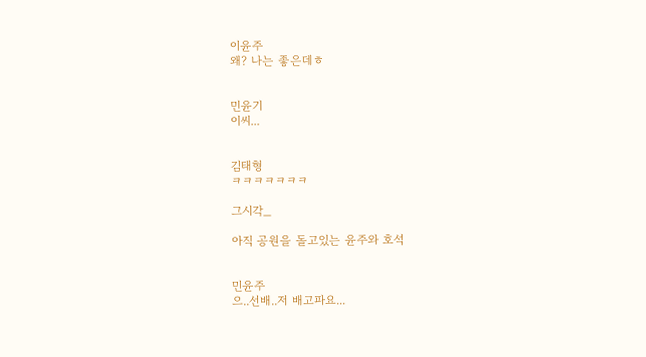이윤주
왜? 나는 좋은데ㅎ


민윤기
이씨...


김태형
ㅋㅋㅋㅋㅋㅋㅋ

그시각_

아직 공원을 돌고있는 윤주와 호석


민윤주
으..선배..저 배고파요...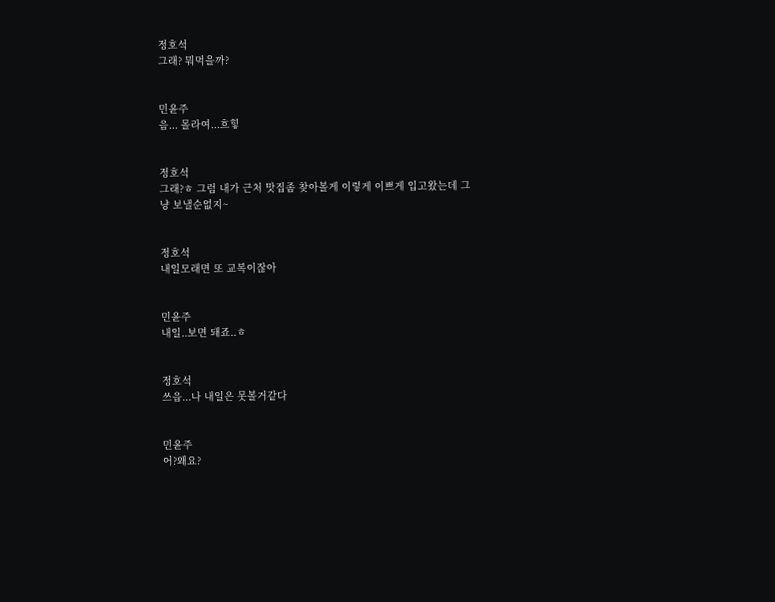정호석
그래? 뭐먹을까?


민윤주
음... 몰라여...흐힣


정호석
그래?ㅎ 그럼 내가 근처 맛집좀 찾아볼게 이렇게 이쁘게 입고왔는데 그냥 보낼순없지~


정호석
내일모래면 또 교복이잖아


민윤주
내일..보면 돼죠..ㅎ


정호석
쓰읍...나 내일은 못볼거같다


민윤주
어?왜요?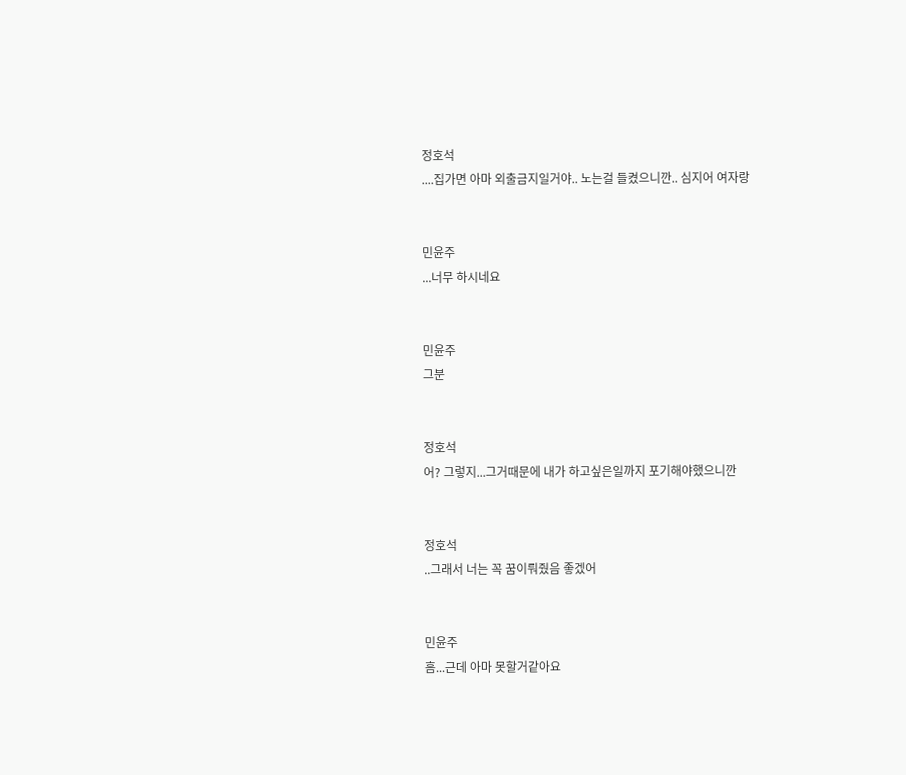정호석
....집가면 아마 외출금지일거야.. 노는걸 들켰으니깐.. 심지어 여자랑


민윤주
...너무 하시네요


민윤주
그분


정호석
어? 그렇지...그거때문에 내가 하고싶은일까지 포기해야했으니깐


정호석
..그래서 너는 꼭 꿈이뤄줬음 좋겠어


민윤주
흠...근데 아마 못할거같아요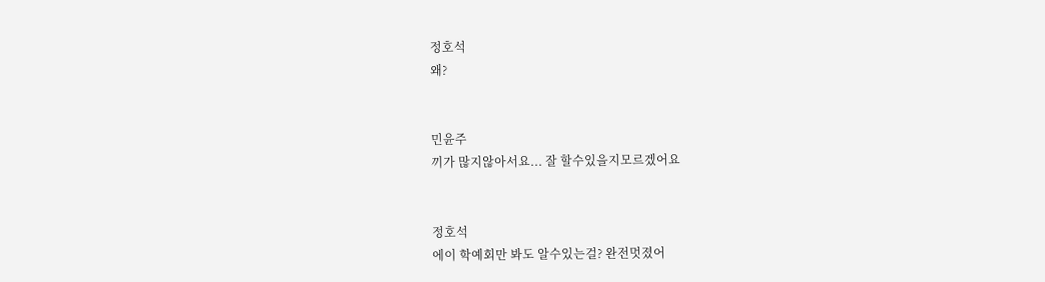정호석
왜?


민윤주
끼가 많지않아서요... 잘 할수있을지모르겠어요


정호석
에이 학예회만 봐도 알수있는걸? 완전멋졌어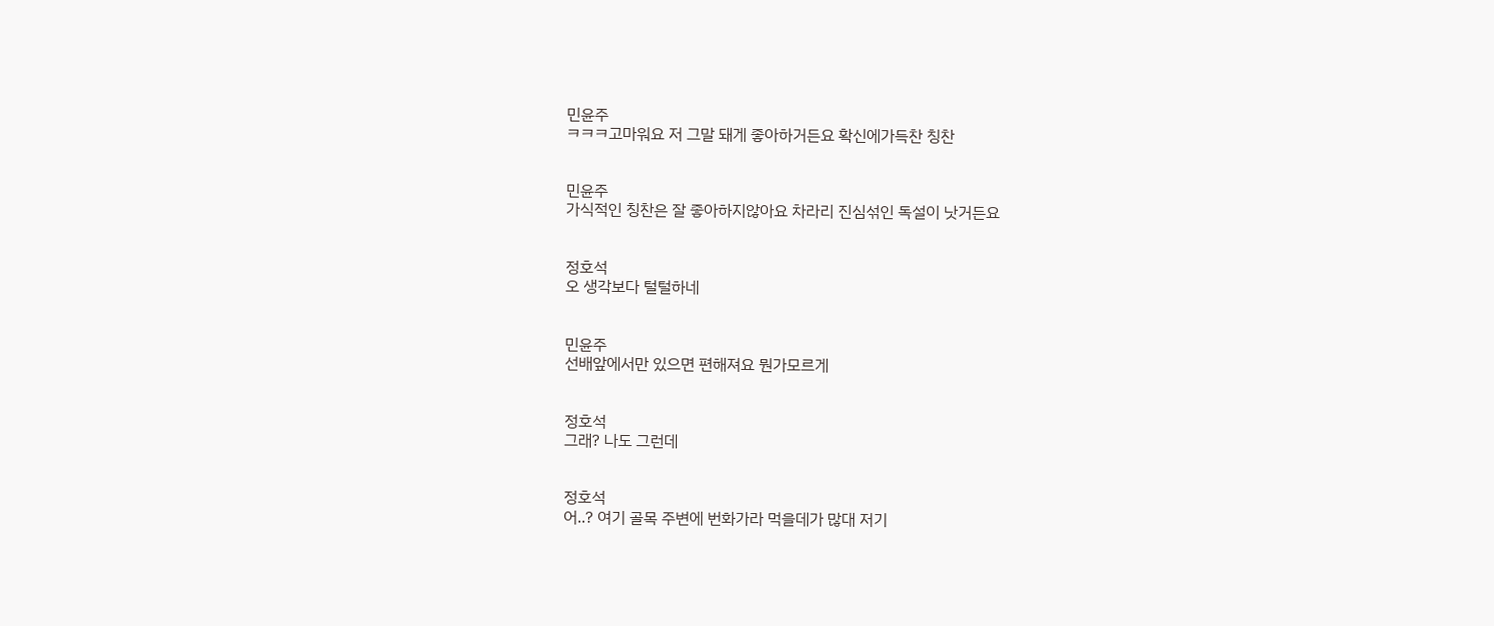민윤주
ㅋㅋㅋ고마워요 저 그말 돼게 좋아하거든요 확신에가득찬 칭찬


민윤주
가식적인 칭찬은 잘 좋아하지않아요 차라리 진심섞인 독설이 낫거든요


정호석
오 생각보다 털털하네


민윤주
선배앞에서만 있으면 편해져요 뭔가모르게


정호석
그래? 나도 그런데


정호석
어..? 여기 골목 주변에 번화가라 먹을데가 많대 저기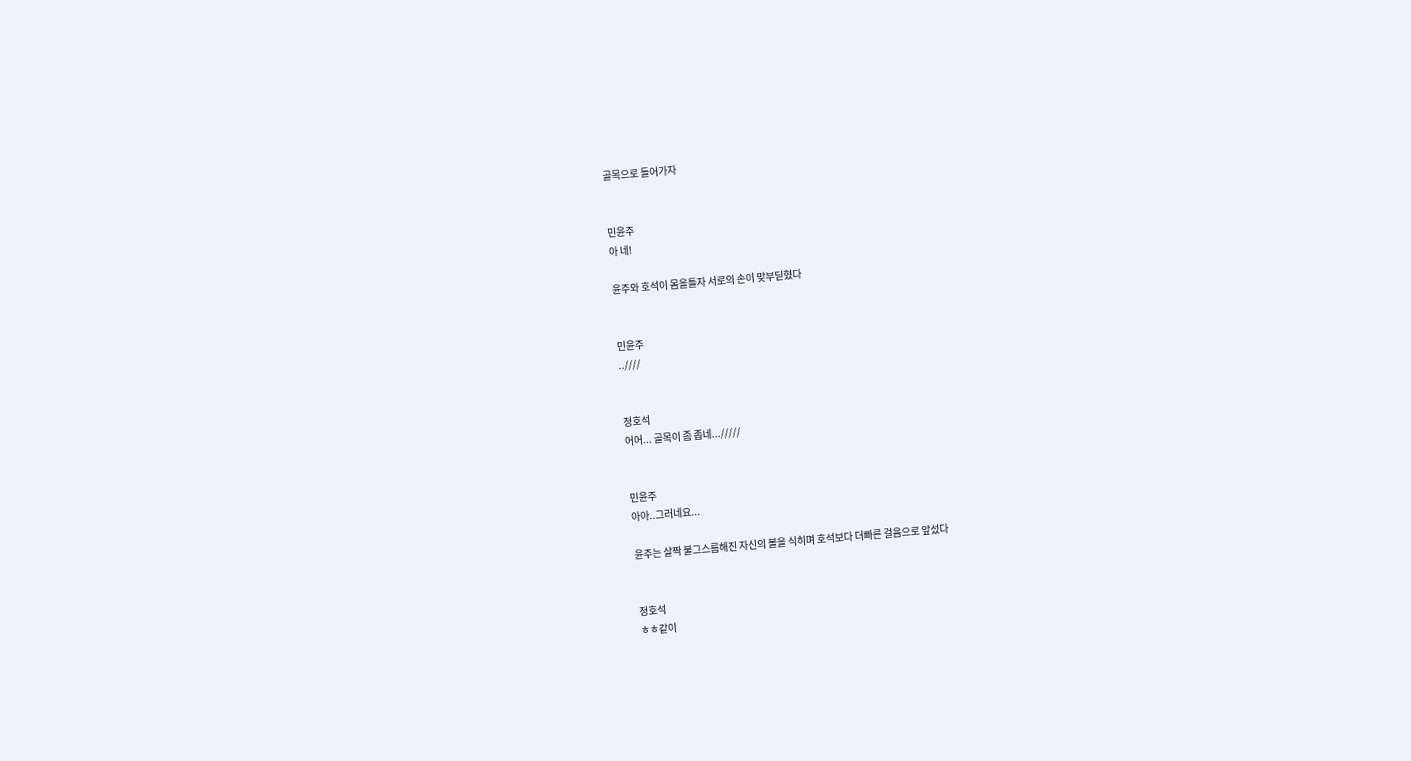골목으로 들어가자


민윤주
아 네!

윤주와 호석이 몸을틀자 서로의 손이 맞부딛혔다


민윤주
..////


정호석
어어... 골목이 좀 좁네.../////


민윤주
아아..그러네요...

윤주는 살짝 불그스름해진 자신의 볼을 식히며 호석보다 더빠른 걸음으로 앞섰다


정호석
ㅎㅎ같이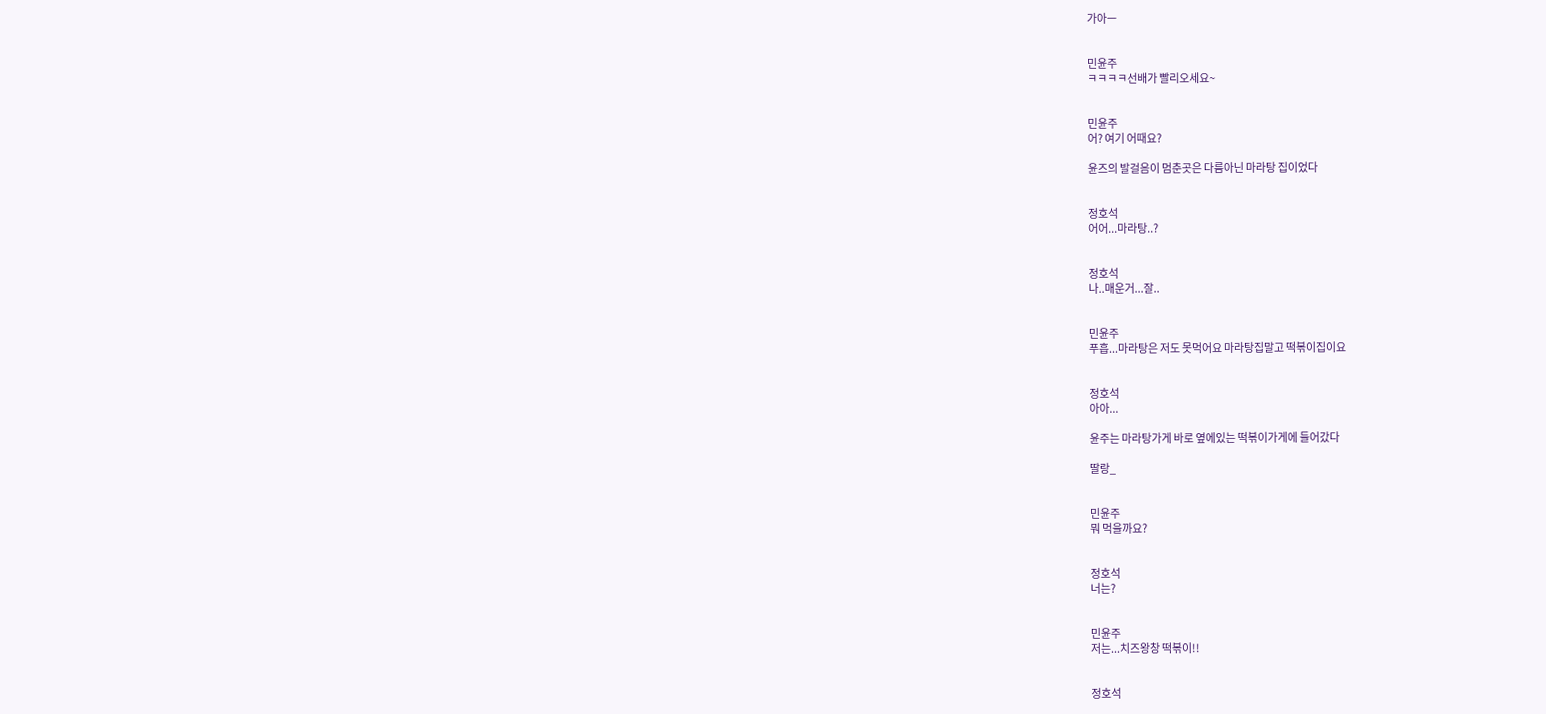가아ㅡ


민윤주
ㅋㅋㅋㅋ선배가 빨리오세요~


민윤주
어? 여기 어때요?

윤즈의 발걸음이 멈춘곳은 다름아닌 마라탕 집이었다


정호석
어어...마라탕..?


정호석
나..매운거...잘..


민윤주
푸흡...마라탕은 저도 못먹어요 마라탕집말고 떡볶이집이요


정호석
아아...

윤주는 마라탕가게 바로 옆에있는 떡볶이가게에 들어갔다

딸랑_


민윤주
뭐 먹을까요?


정호석
너는?


민윤주
저는...치즈왕창 떡볶이!!


정호석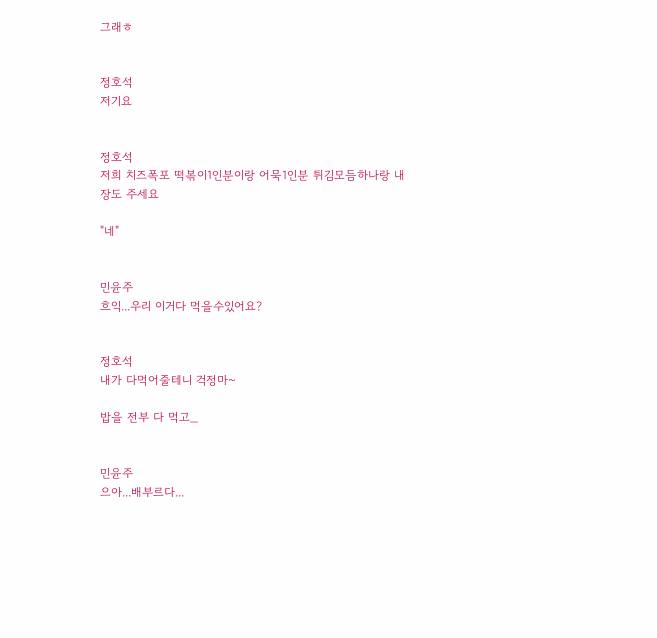그래ㅎ


정호석
저기요


정호석
저희 치즈폭포 떡볶이1인분이랑 어묵1인분 튀김모듬하나랑 내장도 주세요

"네"


민윤주
흐익...우리 이거다 먹을수있어요?


정호석
내가 다먹어줄테니 걱정마~

밥을 전부 다 먹고_


민윤주
으아...배부르다...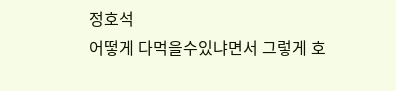정호석
어떻게 다먹을수있냐면서 그렇게 호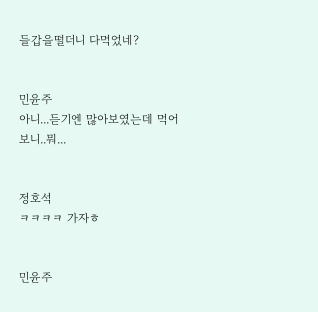들갑을떨더니 다먹었네?


민윤주
아니...듣기엔 많아보였는데 먹어보니..뭐...


정호석
ㅋㅋㅋㅋ 가자ㅎ


민윤주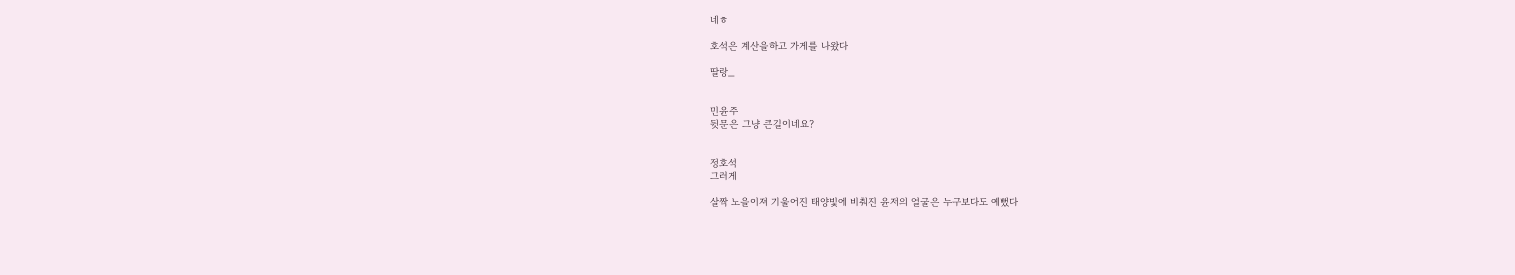네ㅎ

호석은 계산을하고 가게를 나왔다

딸랑_


민윤주
뒷문은 그냥 큰길이네요?


정호석
그러게

살짝 노을이져 기울어진 태양빛에 비춰진 윤저의 얼굴은 누구보다도 예뻤다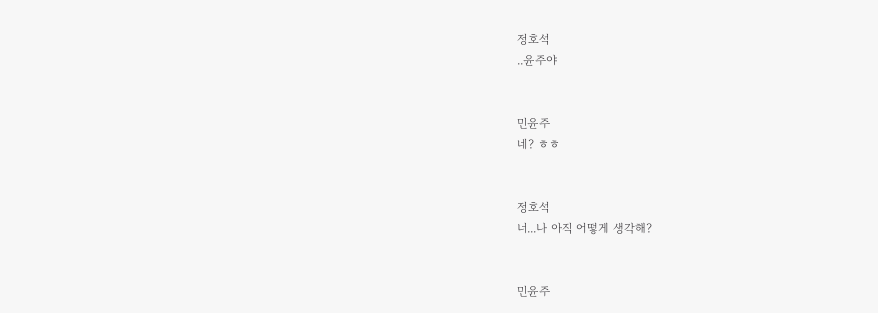정호석
..윤주야


민윤주
네? ㅎㅎ


정호석
너...나 아직 어떻게 생각해?


민윤주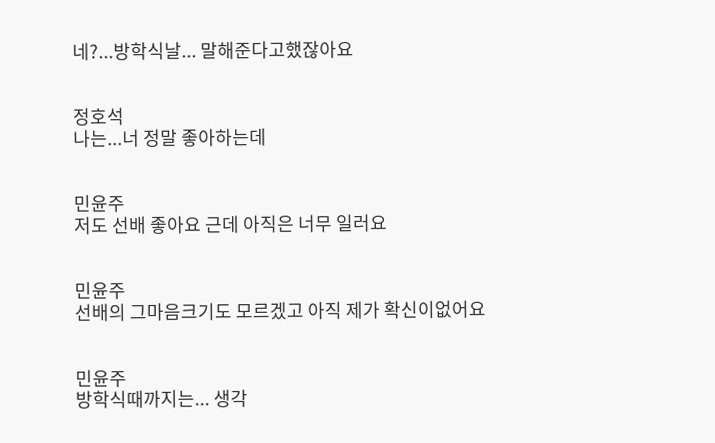네?...방학식날... 말해준다고했잖아요


정호석
나는...너 정말 좋아하는데


민윤주
저도 선배 좋아요 근데 아직은 너무 일러요


민윤주
선배의 그마음크기도 모르겠고 아직 제가 확신이없어요


민윤주
방학식때까지는... 생각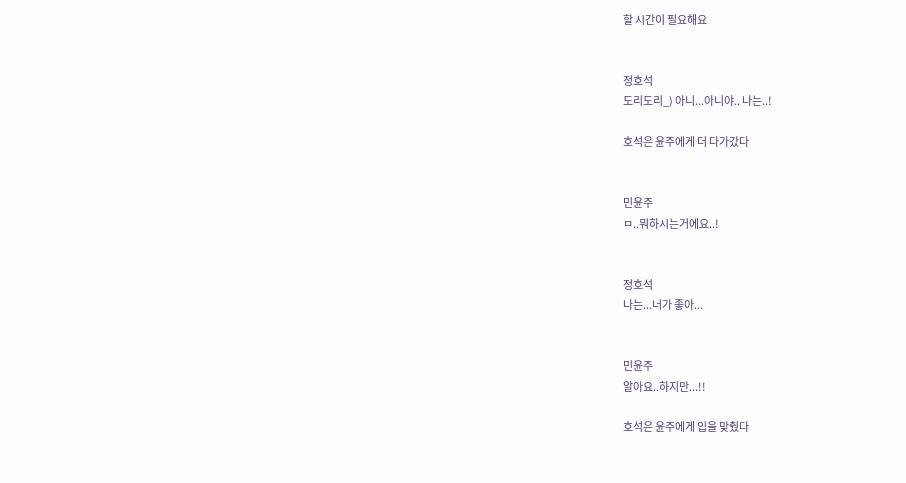할 시간이 필요해요


정호석
도리도리_) 아니...아니야.. 나는..!

호석은 윤주에게 더 다가갔다


민윤주
ㅁ..뭐하시는거에요..!


정호석
나는...너가 좋아...


민윤주
알아요..하지만...!!

호석은 윤주에게 입을 맞췄다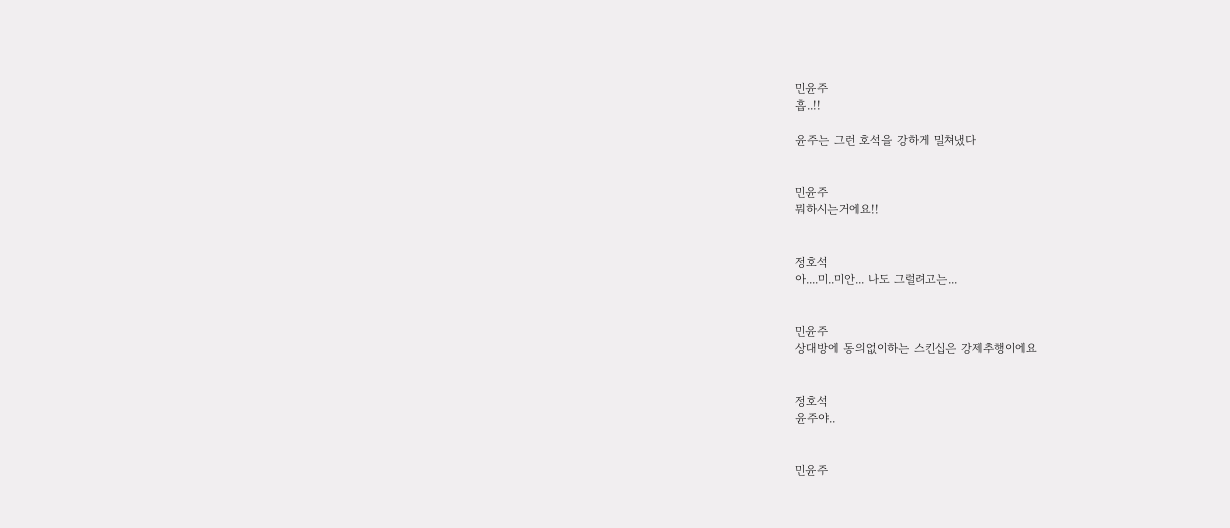민윤주
흡..!!

윤주는 그런 호석을 강하게 밀쳐냈다


민윤주
뭐하시는거에요!!


정호석
아....미..미안... 나도 그럴려고는...


민윤주
상대방에 동의없이하는 스킨십은 강제추행이에요


정호석
윤주야..


민윤주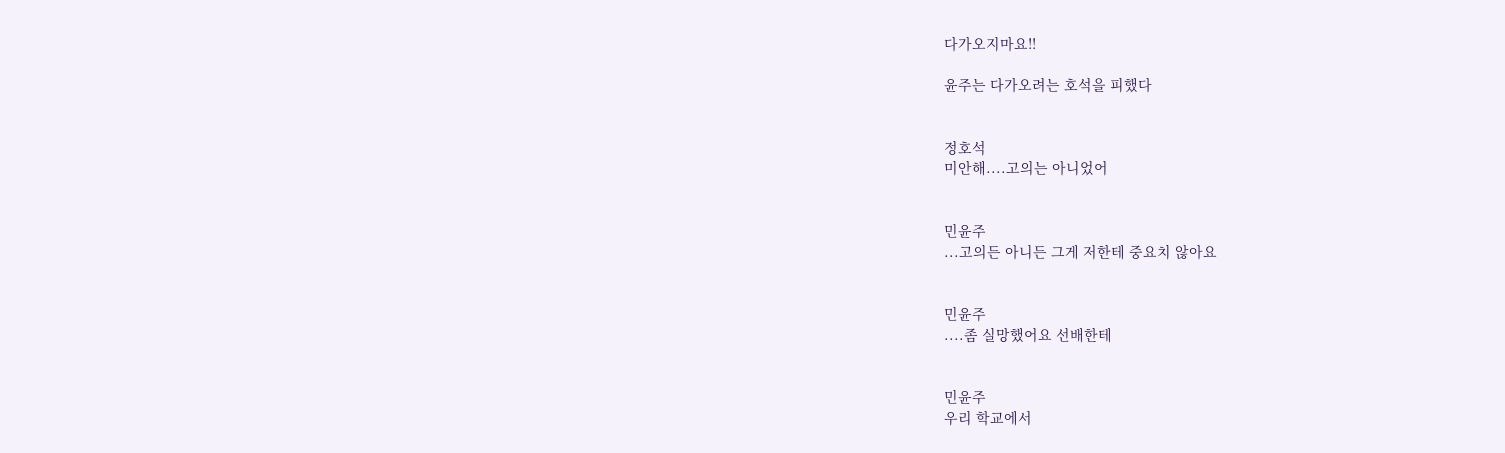다가오지마요!!

윤주는 다가오려는 호석을 피했다


정호석
미안해....고의는 아니었어


민윤주
...고의든 아니든 그게 저한테 중요치 않아요


민윤주
....좀 실망했어요 선배한테


민윤주
우리 학교에서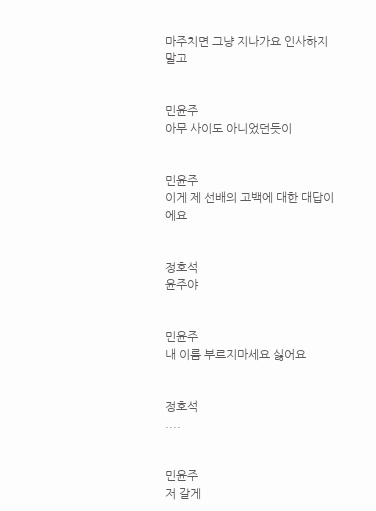마주치면 그냥 지나가요 인사하지말고


민윤주
아무 사이도 아니었던듯이


민윤주
이게 제 선배의 고백에 대한 대답이에요


정호석
윤주야


민윤주
내 이름 부르지마세요 싫어요


정호석
....


민윤주
저 갈게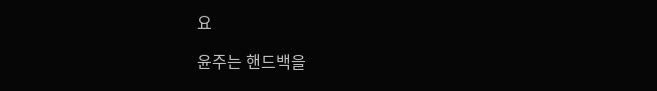요

윤주는 핸드백을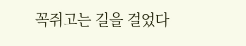꼭쥐고는 길을 걸었다